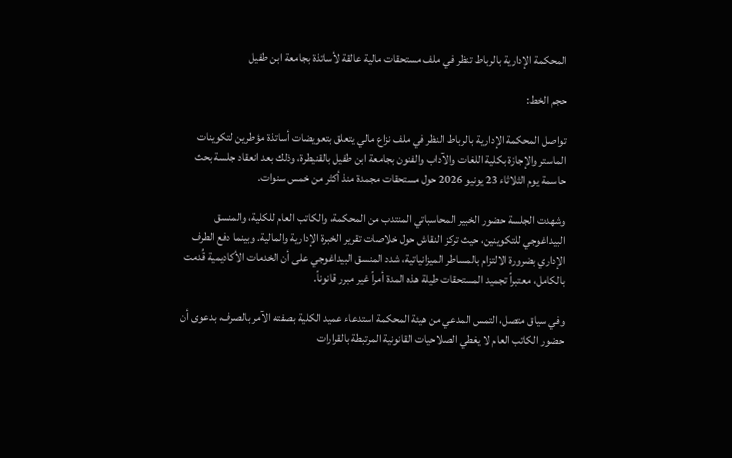المحكمة الإدارية بالرباط تنظر في ملف مستحقات مالية عالقة لأساتذة بجامعة ابن طفيل

حجم الخط:

تواصل المحكمة الإدارية بالرباط النظر في ملف نزاع مالي يتعلق بتعويضات أساتذة مؤطرين لتكوينات الماستر والإجازة بكلية اللغات والآداب والفنون بجامعة ابن طفيل بالقنيطرة، وذلك بعد انعقاد جلسة بحث حاسمة يوم الثلاثاء 23 يونيو 2026 حول مستحقات مجمدة منذ أكثر من خمس سنوات.

وشهدت الجلسة حضور الخبير المحاسباتي المنتدب من المحكمة، والكاتب العام للكلية، والمنسق البيداغوجي للتكوينين، حيث تركز النقاش حول خلاصات تقرير الخبرة الإدارية والمالية. وبينما دفع الطرف الإداري بضرورة الالتزام بالمساطر الميزانياتية، شدد المنسق البيداغوجي على أن الخدمات الأكاديمية قُدمت بالكامل، معتبراً تجميد المستحقات طيلة هذه المدة أمراً غير مبرر قانوناً.

وفي سياق متصل، التمس المدعي من هيئة المحكمة استدعاء عميد الكلية بصفته الآمر بالصرف، بدعوى أن حضور الكاتب العام لا يغطي الصلاحيات القانونية المرتبطة بالقرارات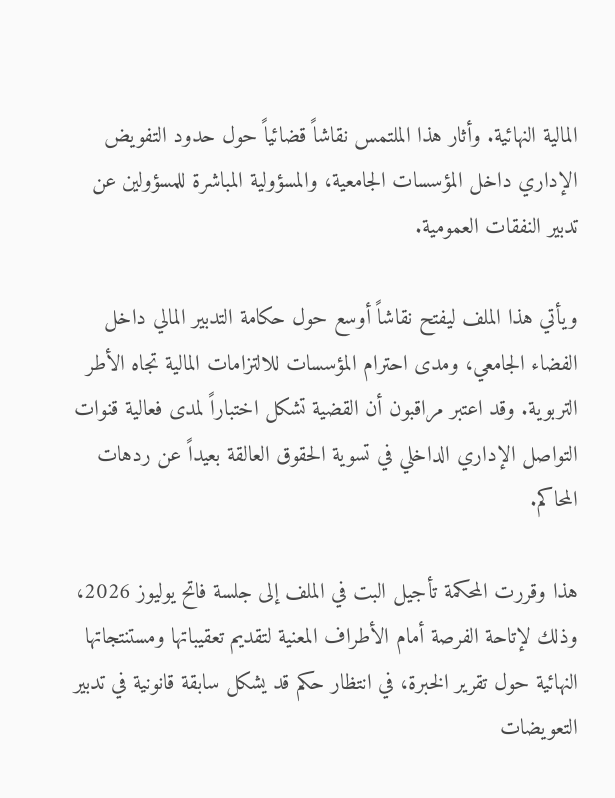المالية النهائية. وأثار هذا الملتمس نقاشاً قضائياً حول حدود التفويض الإداري داخل المؤسسات الجامعية، والمسؤولية المباشرة للمسؤولين عن تدبير النفقات العمومية.

ويأتي هذا الملف ليفتح نقاشاً أوسع حول حكامة التدبير المالي داخل الفضاء الجامعي، ومدى احترام المؤسسات للالتزامات المالية تجاه الأطر التربوية. وقد اعتبر مراقبون أن القضية تشكل اختباراً لمدى فعالية قنوات التواصل الإداري الداخلي في تسوية الحقوق العالقة بعيداً عن ردهات المحاكم.

هذا وقررت المحكمة تأجيل البت في الملف إلى جلسة فاتح يوليوز 2026، وذلك لإتاحة الفرصة أمام الأطراف المعنية لتقديم تعقيباتها ومستنتجاتها النهائية حول تقرير الخبرة، في انتظار حكم قد يشكل سابقة قانونية في تدبير التعويضات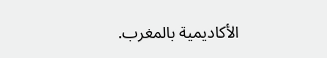الأكاديمية بالمغرب.